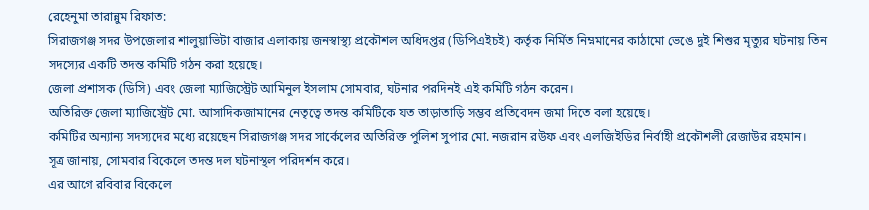রেহেনুমা তারান্নুম রিফাত:
সিরাজগঞ্জ সদর উপজেলার শালুয়াভিটা বাজার এলাকায় জনস্বাস্থ্য প্রকৌশল অধিদপ্তর (ডিপিএইচই) কর্তৃক নির্মিত নিম্নমানের কাঠামো ভেঙে দুই শিশুর মৃত্যুর ঘটনায় তিন সদস্যের একটি তদন্ত কমিটি গঠন করা হয়েছে।
জেলা প্রশাসক (ডিসি) এবং জেলা ম্যাজিস্ট্রেট আমিনুল ইসলাম সোমবার, ঘটনার পরদিনই এই কমিটি গঠন করেন।
অতিরিক্ত জেলা ম্যাজিস্ট্রেট মো. আসাদিকজামানের নেতৃত্বে তদন্ত কমিটিকে যত তাড়াতাড়ি সম্ভব প্রতিবেদন জমা দিতে বলা হয়েছে।
কমিটির অন্যান্য সদস্যদের মধ্যে রয়েছেন সিরাজগঞ্জ সদর সার্কেলের অতিরিক্ত পুলিশ সুপার মো. নজরান রউফ এবং এলজিইডির নির্বাহী প্রকৌশলী রেজাউর রহমান।
সূত্র জানায়, সোমবার বিকেলে তদন্ত দল ঘটনাস্থল পরিদর্শন করে।
এর আগে রবিবার বিকেলে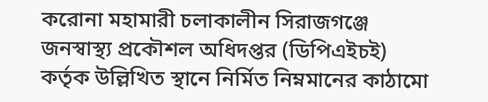করোনা মহামারী চলাকালীন সিরাজগঞ্জে জনস্বাস্থ্য প্রকৌশল অধিদপ্তর (ডিপিএইচই) কর্তৃক উল্লিখিত স্থানে নির্মিত নিম্নমানের কাঠামো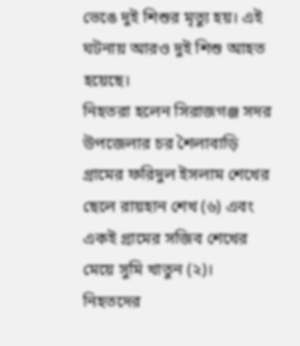ভেঙে দুই শিশুর মৃত্যু হয়। এই ঘটনায় আরও দুই শিশু আহত হয়েছে।
নিহতরা হলেন সিরাজগঞ্জ সদর উপজেলার চর শৈলাবাড়ি গ্রামের ফরিদুল ইসলাম শেখের ছেলে রায়হান শেখ (৬) এবং একই গ্রামের সজিব শেখের মেয়ে সুমি খাতুন (২)।
নিহতদের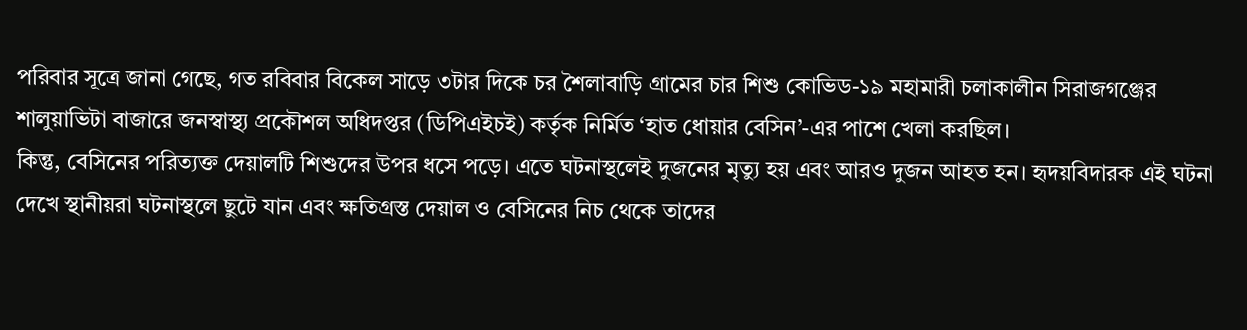পরিবার সূত্রে জানা গেছে, গত রবিবার বিকেল সাড়ে ৩টার দিকে চর শৈলাবাড়ি গ্রামের চার শিশু কোভিড-১৯ মহামারী চলাকালীন সিরাজগঞ্জের শালুয়াভিটা বাজারে জনস্বাস্থ্য প্রকৌশল অধিদপ্তর (ডিপিএইচই) কর্তৃক নির্মিত ‘হাত ধোয়ার বেসিন’-এর পাশে খেলা করছিল।
কিন্তু, বেসিনের পরিত্যক্ত দেয়ালটি শিশুদের উপর ধসে পড়ে। এতে ঘটনাস্থলেই দুজনের মৃত্যু হয় এবং আরও দুজন আহত হন। হৃদয়বিদারক এই ঘটনা দেখে স্থানীয়রা ঘটনাস্থলে ছুটে যান এবং ক্ষতিগ্রস্ত দেয়াল ও বেসিনের নিচ থেকে তাদের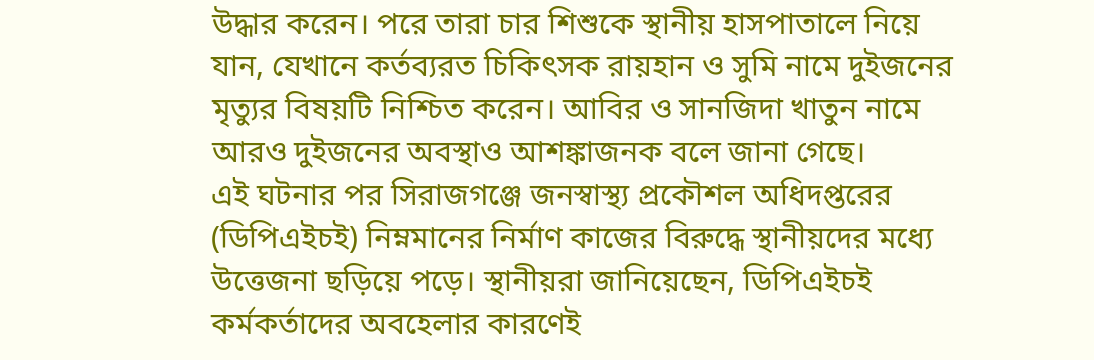উদ্ধার করেন। পরে তারা চার শিশুকে স্থানীয় হাসপাতালে নিয়ে যান, যেখানে কর্তব্যরত চিকিৎসক রায়হান ও সুমি নামে দুইজনের মৃত্যুর বিষয়টি নিশ্চিত করেন। আবির ও সানজিদা খাতুন নামে আরও দুইজনের অবস্থাও আশঙ্কাজনক বলে জানা গেছে।
এই ঘটনার পর সিরাজগঞ্জে জনস্বাস্থ্য প্রকৌশল অধিদপ্তরের (ডিপিএইচই) নিম্নমানের নির্মাণ কাজের বিরুদ্ধে স্থানীয়দের মধ্যে উত্তেজনা ছড়িয়ে পড়ে। স্থানীয়রা জানিয়েছেন, ডিপিএইচই কর্মকর্তাদের অবহেলার কারণেই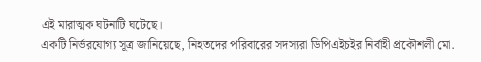এই মারাত্মক ঘটনাটি ঘটেছে।
একটি নির্ভরযোগ্য সূত্র জানিয়েছে, নিহতদের পরিবারের সদস্যরা ডিপিএইচইর নির্বাহী প্রকৌশলী মো.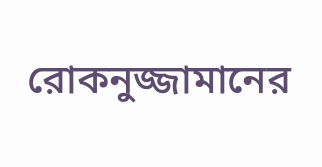রোকনুজ্জামানের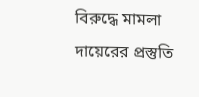বিরুদ্ধে মামলা দায়েরের প্রস্তুতি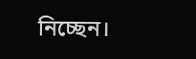নিচ্ছেন।